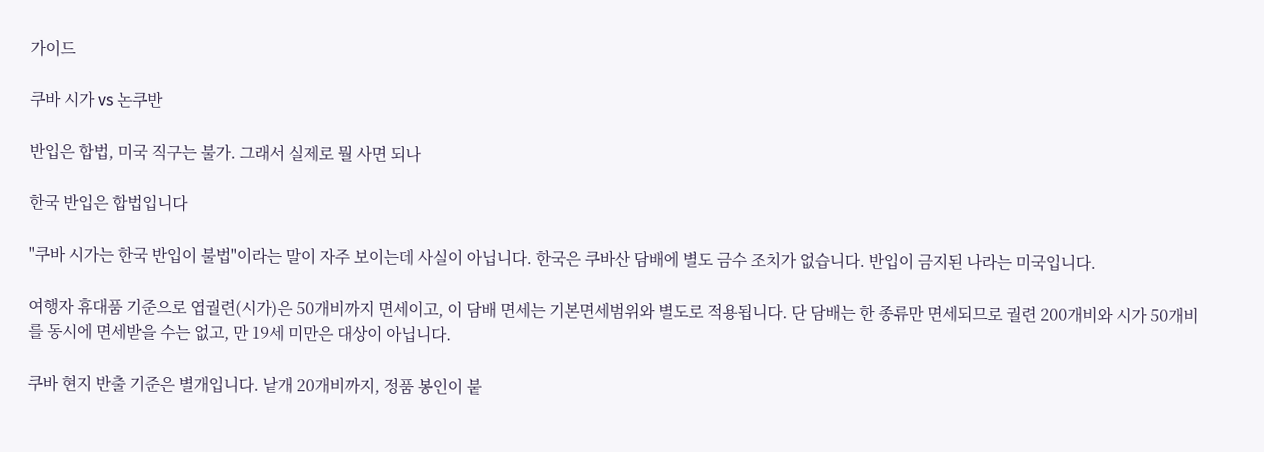가이드

쿠바 시가 vs 논쿠반

반입은 합법, 미국 직구는 불가. 그래서 실제로 뭘 사면 되나

한국 반입은 합법입니다

"쿠바 시가는 한국 반입이 불법"이라는 말이 자주 보이는데 사실이 아닙니다. 한국은 쿠바산 담배에 별도 금수 조치가 없습니다. 반입이 금지된 나라는 미국입니다.

여행자 휴대품 기준으로 엽궐련(시가)은 50개비까지 면세이고, 이 담배 면세는 기본면세범위와 별도로 적용됩니다. 단 담배는 한 종류만 면세되므로 궐련 200개비와 시가 50개비를 동시에 면세받을 수는 없고, 만 19세 미만은 대상이 아닙니다.

쿠바 현지 반출 기준은 별개입니다. 낱개 20개비까지, 정품 봉인이 붙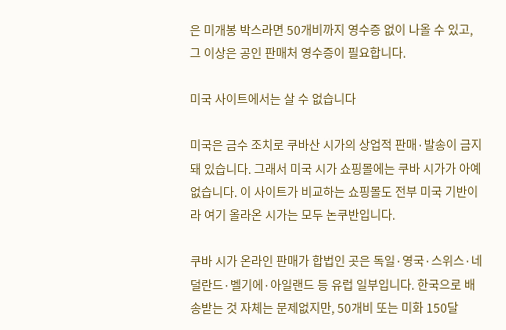은 미개봉 박스라면 50개비까지 영수증 없이 나올 수 있고, 그 이상은 공인 판매처 영수증이 필요합니다.

미국 사이트에서는 살 수 없습니다

미국은 금수 조치로 쿠바산 시가의 상업적 판매·발송이 금지돼 있습니다. 그래서 미국 시가 쇼핑몰에는 쿠바 시가가 아예 없습니다. 이 사이트가 비교하는 쇼핑몰도 전부 미국 기반이라 여기 올라온 시가는 모두 논쿠반입니다.

쿠바 시가 온라인 판매가 합법인 곳은 독일·영국·스위스·네덜란드·벨기에·아일랜드 등 유럽 일부입니다. 한국으로 배송받는 것 자체는 문제없지만, 50개비 또는 미화 150달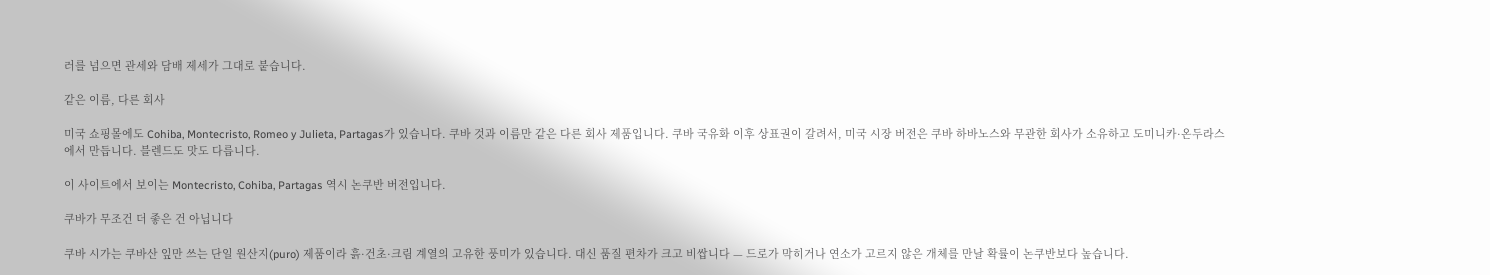러를 넘으면 관세와 담배 제세가 그대로 붙습니다.

같은 이름, 다른 회사

미국 쇼핑몰에도 Cohiba, Montecristo, Romeo y Julieta, Partagas가 있습니다. 쿠바 것과 이름만 같은 다른 회사 제품입니다. 쿠바 국유화 이후 상표권이 갈려서, 미국 시장 버전은 쿠바 하바노스와 무관한 회사가 소유하고 도미니카·온두라스에서 만듭니다. 블렌드도 맛도 다릅니다.

이 사이트에서 보이는 Montecristo, Cohiba, Partagas 역시 논쿠반 버전입니다.

쿠바가 무조건 더 좋은 건 아닙니다

쿠바 시가는 쿠바산 잎만 쓰는 단일 원산지(puro) 제품이라 흙·건초·크림 계열의 고유한 풍미가 있습니다. 대신 품질 편차가 크고 비쌉니다 — 드로가 막히거나 연소가 고르지 않은 개체를 만날 확률이 논쿠반보다 높습니다.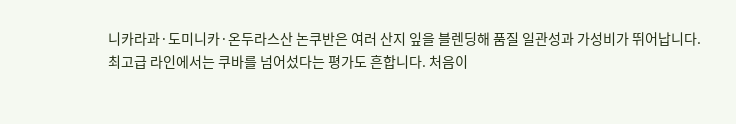니카라과·도미니카·온두라스산 논쿠반은 여러 산지 잎을 블렌딩해 품질 일관성과 가성비가 뛰어납니다. 최고급 라인에서는 쿠바를 넘어섰다는 평가도 흔합니다. 처음이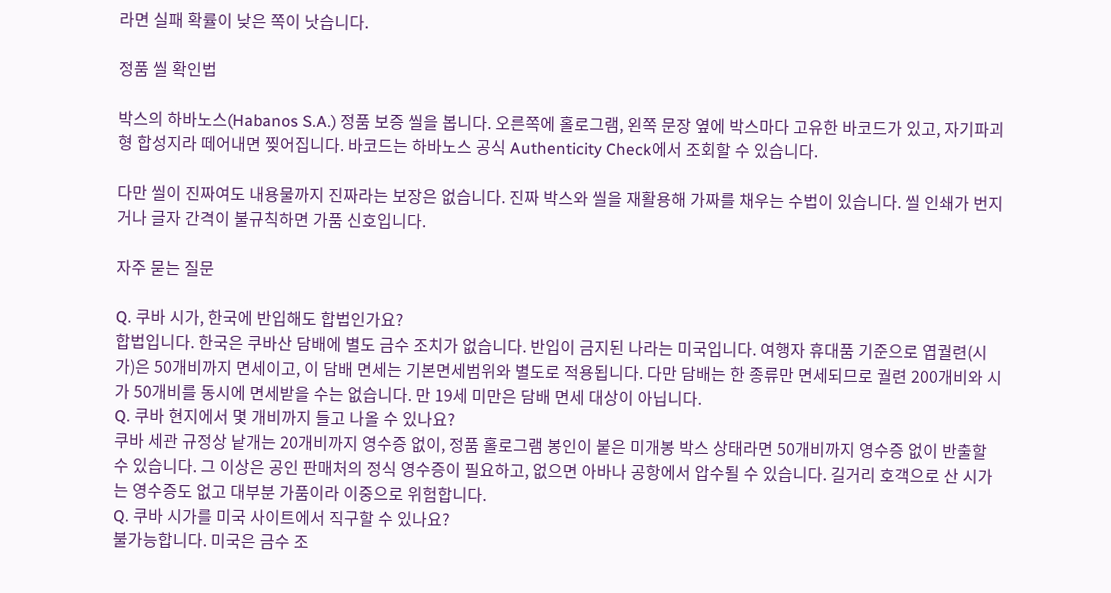라면 실패 확률이 낮은 쪽이 낫습니다.

정품 씰 확인법

박스의 하바노스(Habanos S.A.) 정품 보증 씰을 봅니다. 오른쪽에 홀로그램, 왼쪽 문장 옆에 박스마다 고유한 바코드가 있고, 자기파괴형 합성지라 떼어내면 찢어집니다. 바코드는 하바노스 공식 Authenticity Check에서 조회할 수 있습니다.

다만 씰이 진짜여도 내용물까지 진짜라는 보장은 없습니다. 진짜 박스와 씰을 재활용해 가짜를 채우는 수법이 있습니다. 씰 인쇄가 번지거나 글자 간격이 불규칙하면 가품 신호입니다.

자주 묻는 질문

Q. 쿠바 시가, 한국에 반입해도 합법인가요?
합법입니다. 한국은 쿠바산 담배에 별도 금수 조치가 없습니다. 반입이 금지된 나라는 미국입니다. 여행자 휴대품 기준으로 엽궐련(시가)은 50개비까지 면세이고, 이 담배 면세는 기본면세범위와 별도로 적용됩니다. 다만 담배는 한 종류만 면세되므로 궐련 200개비와 시가 50개비를 동시에 면세받을 수는 없습니다. 만 19세 미만은 담배 면세 대상이 아닙니다.
Q. 쿠바 현지에서 몇 개비까지 들고 나올 수 있나요?
쿠바 세관 규정상 낱개는 20개비까지 영수증 없이, 정품 홀로그램 봉인이 붙은 미개봉 박스 상태라면 50개비까지 영수증 없이 반출할 수 있습니다. 그 이상은 공인 판매처의 정식 영수증이 필요하고, 없으면 아바나 공항에서 압수될 수 있습니다. 길거리 호객으로 산 시가는 영수증도 없고 대부분 가품이라 이중으로 위험합니다.
Q. 쿠바 시가를 미국 사이트에서 직구할 수 있나요?
불가능합니다. 미국은 금수 조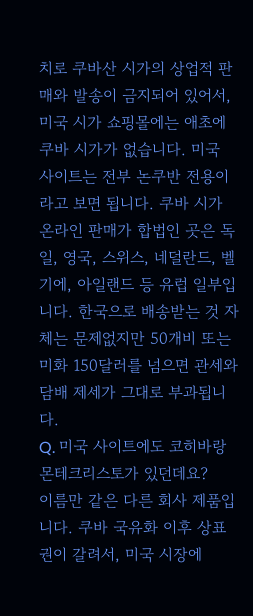치로 쿠바산 시가의 상업적 판매와 발송이 금지되어 있어서, 미국 시가 쇼핑몰에는 애초에 쿠바 시가가 없습니다. 미국 사이트는 전부 논쿠반 전용이라고 보면 됩니다. 쿠바 시가 온라인 판매가 합법인 곳은 독일, 영국, 스위스, 네덜란드, 벨기에, 아일랜드 등 유럽 일부입니다. 한국으로 배송받는 것 자체는 문제없지만 50개비 또는 미화 150달러를 넘으면 관세와 담배 제세가 그대로 부과됩니다.
Q. 미국 사이트에도 코히바랑 몬테크리스토가 있던데요?
이름만 같은 다른 회사 제품입니다. 쿠바 국유화 이후 상표권이 갈려서, 미국 시장에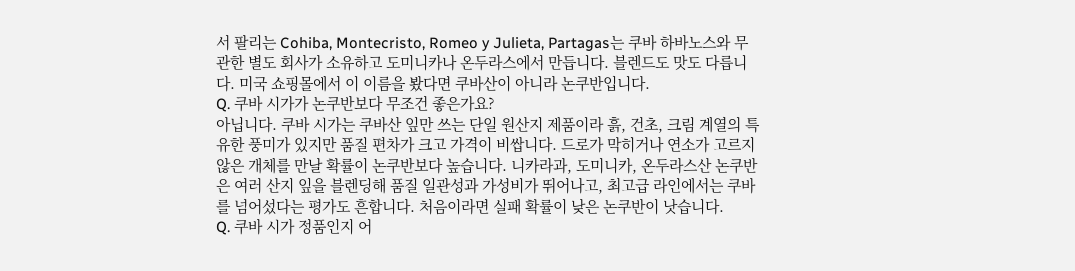서 팔리는 Cohiba, Montecristo, Romeo y Julieta, Partagas는 쿠바 하바노스와 무관한 별도 회사가 소유하고 도미니카나 온두라스에서 만듭니다. 블렌드도 맛도 다릅니다. 미국 쇼핑몰에서 이 이름을 봤다면 쿠바산이 아니라 논쿠반입니다.
Q. 쿠바 시가가 논쿠반보다 무조건 좋은가요?
아닙니다. 쿠바 시가는 쿠바산 잎만 쓰는 단일 원산지 제품이라 흙, 건초, 크림 계열의 특유한 풍미가 있지만 품질 편차가 크고 가격이 비쌉니다. 드로가 막히거나 연소가 고르지 않은 개체를 만날 확률이 논쿠반보다 높습니다. 니카라과, 도미니카, 온두라스산 논쿠반은 여러 산지 잎을 블렌딩해 품질 일관성과 가성비가 뛰어나고, 최고급 라인에서는 쿠바를 넘어섰다는 평가도 흔합니다. 처음이라면 실패 확률이 낮은 논쿠반이 낫습니다.
Q. 쿠바 시가 정품인지 어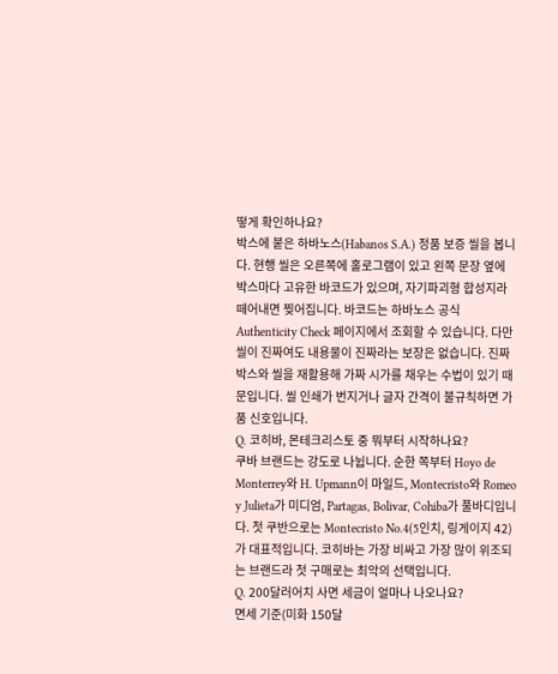떻게 확인하나요?
박스에 붙은 하바노스(Habanos S.A.) 정품 보증 씰을 봅니다. 현행 씰은 오른쪽에 홀로그램이 있고 왼쪽 문장 옆에 박스마다 고유한 바코드가 있으며, 자기파괴형 합성지라 떼어내면 찢어집니다. 바코드는 하바노스 공식 Authenticity Check 페이지에서 조회할 수 있습니다. 다만 씰이 진짜여도 내용물이 진짜라는 보장은 없습니다. 진짜 박스와 씰을 재활용해 가짜 시가를 채우는 수법이 있기 때문입니다. 씰 인쇄가 번지거나 글자 간격이 불규칙하면 가품 신호입니다.
Q. 코히바, 몬테크리스토 중 뭐부터 시작하나요?
쿠바 브랜드는 강도로 나뉩니다. 순한 쪽부터 Hoyo de Monterrey와 H. Upmann이 마일드, Montecristo와 Romeo y Julieta가 미디엄, Partagas, Bolivar, Cohiba가 풀바디입니다. 첫 쿠반으로는 Montecristo No.4(5인치, 링게이지 42)가 대표적입니다. 코히바는 가장 비싸고 가장 많이 위조되는 브랜드라 첫 구매로는 최악의 선택입니다.
Q. 200달러어치 사면 세금이 얼마나 나오나요?
면세 기준(미화 150달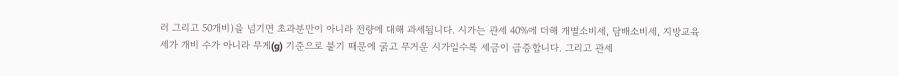러 그리고 50개비)을 넘기면 초과분만이 아니라 전량에 대해 과세됩니다. 시가는 관세 40%에 더해 개별소비세, 담배소비세, 지방교육세가 개비 수가 아니라 무게(g) 기준으로 붙기 때문에 굵고 무거운 시가일수록 세금이 급증합니다. 그리고 관세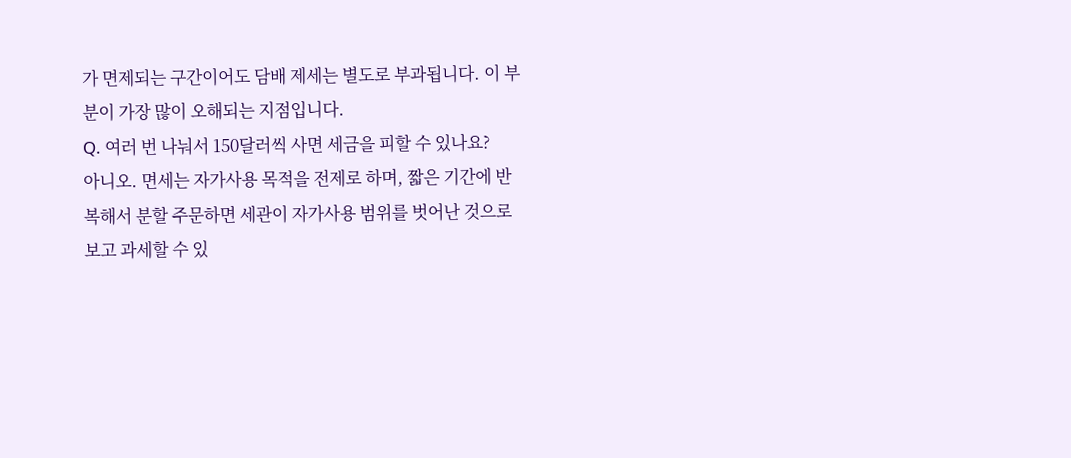가 면제되는 구간이어도 담배 제세는 별도로 부과됩니다. 이 부분이 가장 많이 오해되는 지점입니다.
Q. 여러 번 나눠서 150달러씩 사면 세금을 피할 수 있나요?
아니오. 면세는 자가사용 목적을 전제로 하며, 짧은 기간에 반복해서 분할 주문하면 세관이 자가사용 범위를 벗어난 것으로 보고 과세할 수 있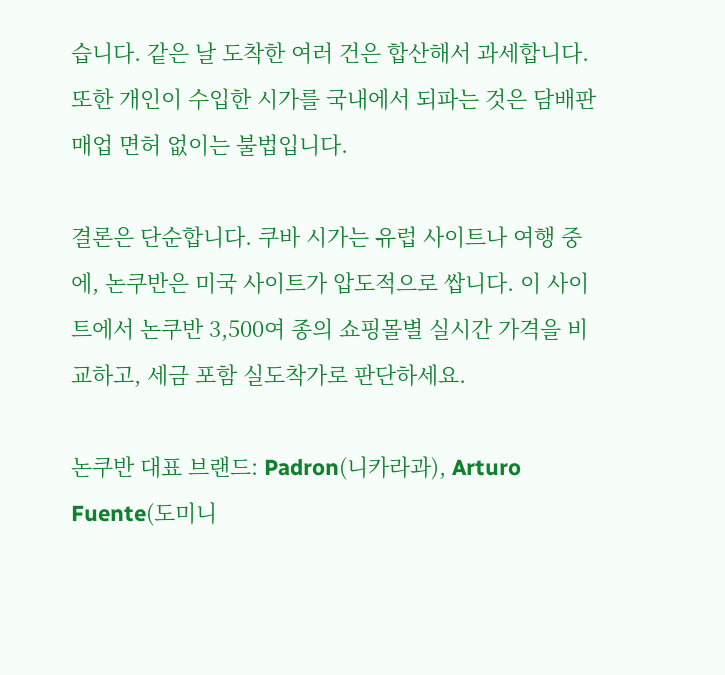습니다. 같은 날 도착한 여러 건은 합산해서 과세합니다. 또한 개인이 수입한 시가를 국내에서 되파는 것은 담배판매업 면허 없이는 불법입니다.

결론은 단순합니다. 쿠바 시가는 유럽 사이트나 여행 중에, 논쿠반은 미국 사이트가 압도적으로 쌉니다. 이 사이트에서 논쿠반 3,500여 종의 쇼핑몰별 실시간 가격을 비교하고, 세금 포함 실도착가로 판단하세요.

논쿠반 대표 브랜드: Padron(니카라과), Arturo Fuente(도미니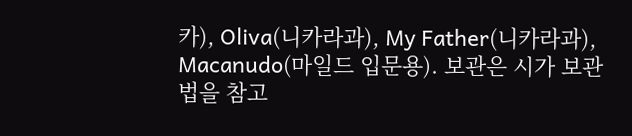카), Oliva(니카라과), My Father(니카라과), Macanudo(마일드 입문용). 보관은 시가 보관법을 참고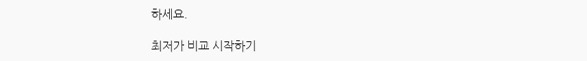하세요.

최저가 비교 시작하기